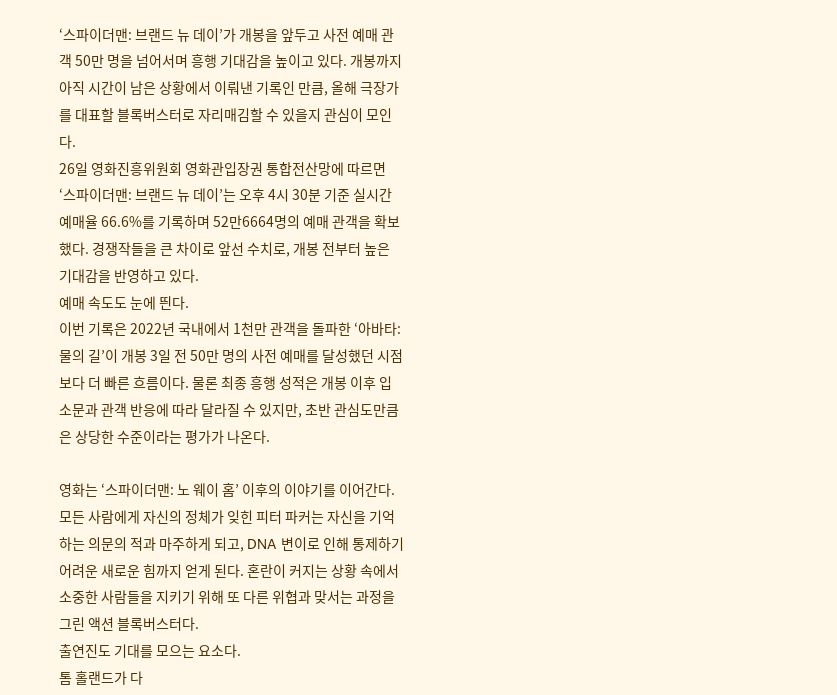‘스파이더맨: 브랜드 뉴 데이’가 개봉을 앞두고 사전 예매 관객 50만 명을 넘어서며 흥행 기대감을 높이고 있다. 개봉까지 아직 시간이 남은 상황에서 이뤄낸 기록인 만큼, 올해 극장가를 대표할 블록버스터로 자리매김할 수 있을지 관심이 모인다.
26일 영화진흥위원회 영화관입장권 통합전산망에 따르면 ‘스파이더맨: 브랜드 뉴 데이’는 오후 4시 30분 기준 실시간 예매율 66.6%를 기록하며 52만6664명의 예매 관객을 확보했다. 경쟁작들을 큰 차이로 앞선 수치로, 개봉 전부터 높은 기대감을 반영하고 있다.
예매 속도도 눈에 띈다.
이번 기록은 2022년 국내에서 1천만 관객을 돌파한 ‘아바타: 물의 길’이 개봉 3일 전 50만 명의 사전 예매를 달성했던 시점보다 더 빠른 흐름이다. 물론 최종 흥행 성적은 개봉 이후 입소문과 관객 반응에 따라 달라질 수 있지만, 초반 관심도만큼은 상당한 수준이라는 평가가 나온다.

영화는 ‘스파이더맨: 노 웨이 홈’ 이후의 이야기를 이어간다.
모든 사람에게 자신의 정체가 잊힌 피터 파커는 자신을 기억하는 의문의 적과 마주하게 되고, DNA 변이로 인해 통제하기 어려운 새로운 힘까지 얻게 된다. 혼란이 커지는 상황 속에서 소중한 사람들을 지키기 위해 또 다른 위협과 맞서는 과정을 그린 액션 블록버스터다.
출연진도 기대를 모으는 요소다.
톰 홀랜드가 다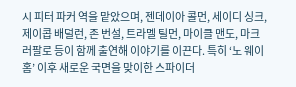시 피터 파커 역을 맡았으며, 젠데이아 콜먼, 세이디 싱크, 제이콥 배덜런, 존 번설, 트라멜 틸먼, 마이클 맨도, 마크 러팔로 등이 함께 출연해 이야기를 이끈다. 특히 ‘노 웨이 홈’ 이후 새로운 국면을 맞이한 스파이더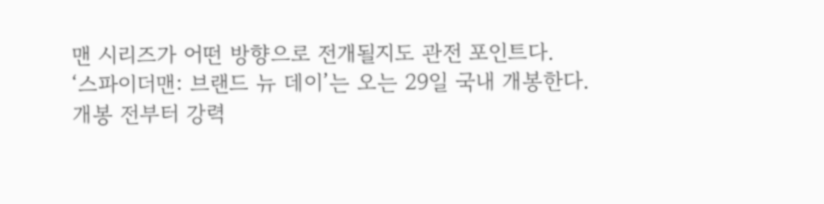맨 시리즈가 어떤 방향으로 전개될지도 관전 포인트다.
‘스파이더맨: 브랜드 뉴 데이’는 오는 29일 국내 개봉한다. 개봉 전부터 강력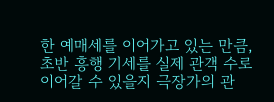한 예매세를 이어가고 있는 만큼, 초반 흥행 기세를 실제 관객 수로 이어갈 수 있을지 극장가의 관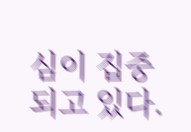심이 집중되고 있다.